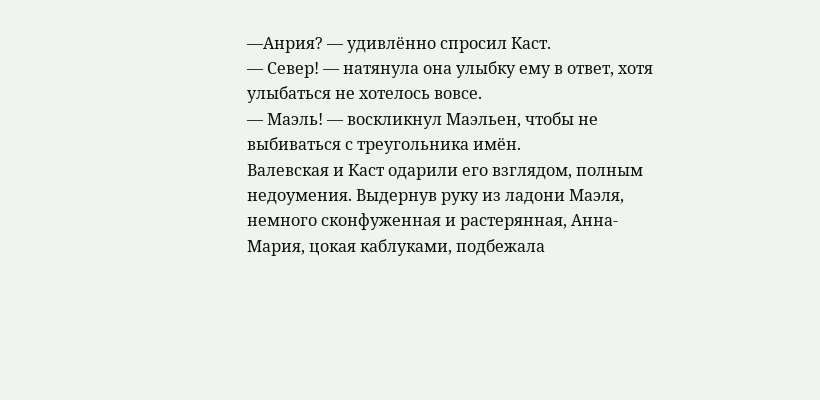—Анрия? — удивлённо спросил Каст.
— Север! — натянула она улыбку ему в ответ, хотя улыбаться не хотелось вовсе.
— Маэль! — воскликнул Маэльен, чтобы не выбиваться с треугольника имён.
Валевская и Каст одарили его взглядом, полным недоумения. Выдернув руку из ладони Маэля, немного сконфуженная и растерянная, Анна-Мария, цокая каблуками, подбежала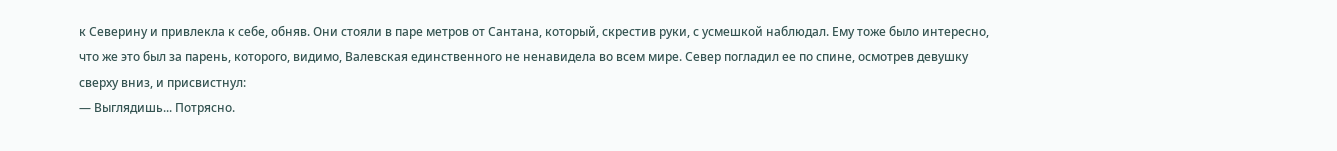к Северину и привлекла к себе, обняв. Они стояли в паре метров от Сантана, который, скрестив руки, с усмешкой наблюдал. Ему тоже было интересно, что же это был за парень, которого, видимо, Валевская единственного не ненавидела во всем мире. Север погладил ее по спине, осмотрев девушку сверху вниз, и присвистнул:
— Выглядишь... Потрясно.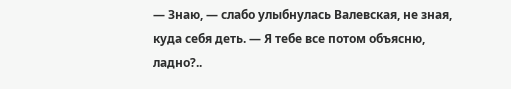— Знаю, — слабо улыбнулась Валевская, не зная, куда себя деть. — Я тебе все потом объясню, ладно?..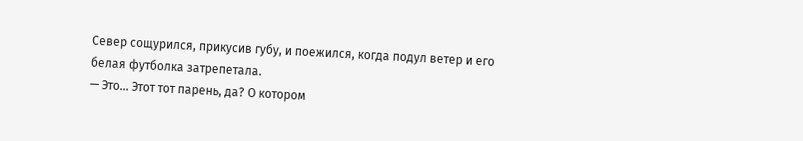Север сощурился, прикусив губу, и поежился, когда подул ветер и его белая футболка затрепетала.
— Это... Этот тот парень, да? О котором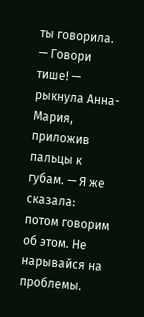ты говорила.
— Говори тише! — рыкнула Анна-Мария, приложив пальцы к губам. — Я же сказала: потом говорим об этом. Не нарывайся на проблемы.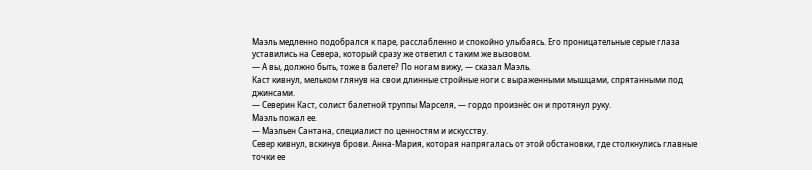Маэль медленно подобрался к паре, расслабленно и спокойно улыбаясь. Его проницательные серые глаза уставились на Севера, который сразу же ответил с таким же вызовом.
— А вы, должно быть, тоже в балете? По ногам вижу, — сказал Маэль.
Каст кивнул, мельком глянув на свои длинные стройные ноги с выраженными мышцами, спрятанными под джинсами.
— Северин Каст, солист балетной труппы Марселя, — гордо произнёс он и протянул руку.
Маэль пожал ее.
— Маэльен Сантана, специалист по ценностям и искусству.
Север кивнул, вскинув брови. Анна-Мария, которая напрягалась от этой обстановки, где столкнулись главные точки ее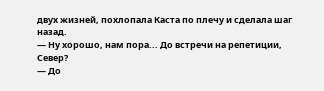двух жизней, похлопала Каста по плечу и сделала шаг назад.
— Ну хорошо, нам пора... До встречи на репетиции, Север?
— До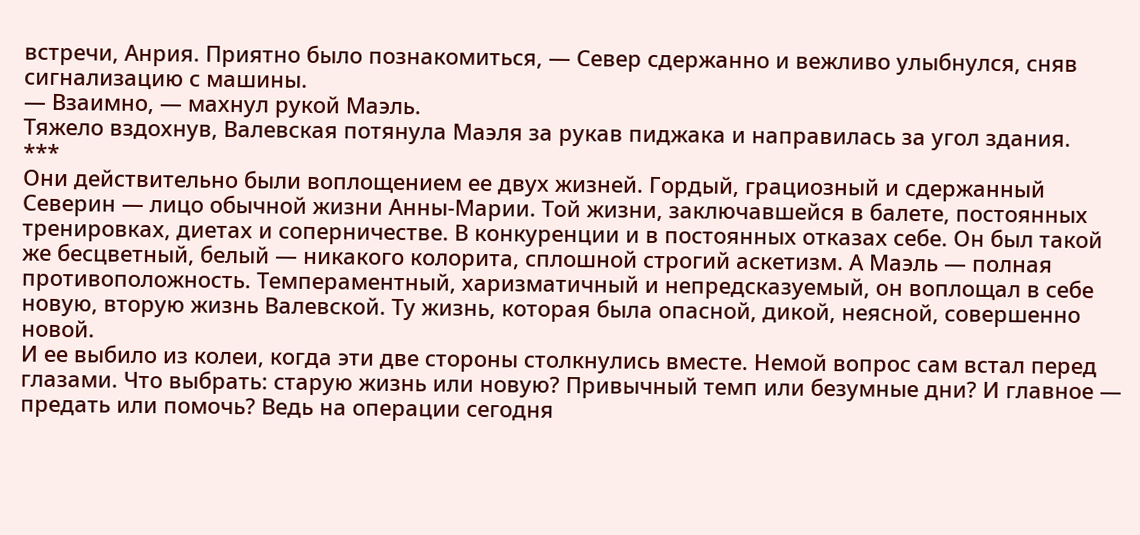встречи, Анрия. Приятно было познакомиться, — Север сдержанно и вежливо улыбнулся, сняв сигнализацию с машины.
— Взаимно, — махнул рукой Маэль.
Тяжело вздохнув, Валевская потянула Маэля за рукав пиджака и направилась за угол здания.
***
Они действительно были воплощением ее двух жизней. Гордый, грациозный и сдержанный Северин — лицо обычной жизни Анны-Марии. Той жизни, заключавшейся в балете, постоянных тренировках, диетах и соперничестве. В конкуренции и в постоянных отказах себе. Он был такой же бесцветный, белый — никакого колорита, сплошной строгий аскетизм. А Маэль — полная противоположность. Темпераментный, харизматичный и непредсказуемый, он воплощал в себе новую, вторую жизнь Валевской. Ту жизнь, которая была опасной, дикой, неясной, совершенно новой.
И ее выбило из колеи, когда эти две стороны столкнулись вместе. Немой вопрос сам встал перед глазами. Что выбрать: старую жизнь или новую? Привычный темп или безумные дни? И главное — предать или помочь? Ведь на операции сегодня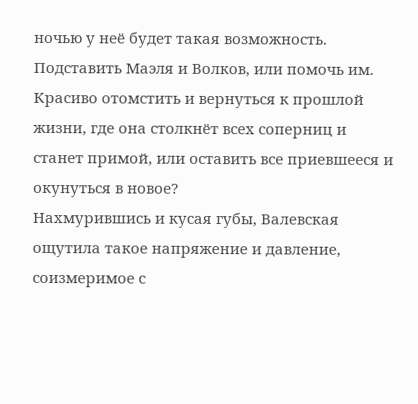ночью у неё будет такая возможность. Подставить Маэля и Волков, или помочь им. Красиво отомстить и вернуться к прошлой жизни, где она столкнёт всех соперниц и станет примой, или оставить все приевшееся и окунуться в новое?
Нахмурившись и кусая губы, Валевская ощутила такое напряжение и давление, соизмеримое с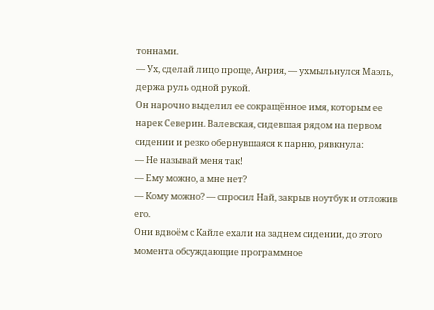тоннами.
— Ух, сделай лицо проще, Анрия, — ухмыльнулся Маэль, держа руль одной рукой.
Он нарочно выделил ее сокращённое имя, которым ее нарек Северин. Валевская, сидевшая рядом на первом сидении и резко обернувшаяся к парню, рявкнула:
— Не называй меня так!
— Ему можно, а мне нет?
— Кому можно? — спросил Най, закрыв ноутбук и отложив его.
Они вдвоём с Кайле ехали на заднем сидении, до этого момента обсуждающие программное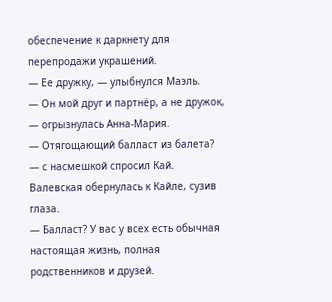обеспечение к даркнету для перепродажи украшений.
— Ее дружку, — улыбнулся Маэль.
— Он мой друг и партнёр, а не дружок, — огрызнулась Анна-Мария.
— Отягощающий балласт из балета? — с насмешкой спросил Кай.
Валевская обернулась к Кайле, сузив глаза.
— Балласт? У вас у всех есть обычная настоящая жизнь, полная родственников и друзей.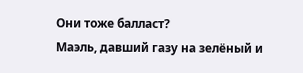Они тоже балласт?
Маэль, давший газу на зелёный и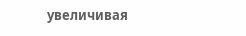увеличивая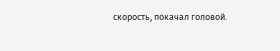скорость, покачал головой.